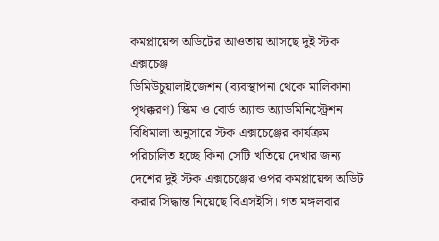কমপ্লায়েন্স অডিটের আওতায় আসছে দুই স্টক এক্সচেঞ্জ
ডিমিউচুয়ালাইজেশন (ব্যবস্থাপনা থেকে মালিকানা পৃথক্করণ) স্কিম ও বোর্ড অ্যান্ড অ্যাডমিনিস্ট্রেশন বিধিমালা অনুসারে স্টক এক্সচেঞ্জের কার্যক্রম পরিচালিত হচ্ছে কিনা সেটি খতিয়ে দেখার জন্য দেশের দুই স্টক এক্সচেঞ্জের ওপর কমপ্লায়েন্স অডিট করার সিদ্ধান্ত নিয়েছে বিএসইসি। গত মঙ্গলবার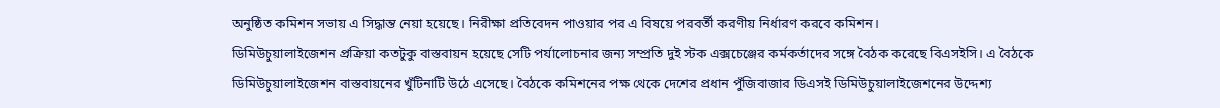অনুষ্ঠিত কমিশন সভায় এ সিদ্ধান্ত নেয়া হয়েছে। নিরীক্ষা প্রতিবেদন পাওয়ার পর এ বিষয়ে পরবর্তী করণীয় নির্ধারণ করবে কমিশন।
ডিমিউচুয়ালাইজেশন প্রক্রিয়া কতটুকু বাস্তবায়ন হয়েছে সেটি পর্যালোচনার জন্য সম্প্রতি দুই স্টক এক্সচেঞ্জের কর্মকর্তাদের সঙ্গে বৈঠক করেছে বিএসইসি। এ বৈঠকে ডিমিউচুয়ালাইজেশন বাস্তবায়নের খুঁটিনাটি উঠে এসেছে। বৈঠকে কমিশনের পক্ষ থেকে দেশের প্রধান পুঁজিবাজার ডিএসই ডিমিউচুয়ালাইজেশনের উদ্দেশ্য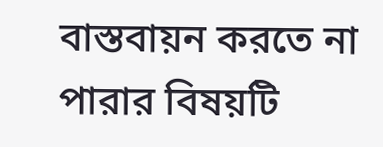বাস্তবায়ন করতে না পারার বিষয়টি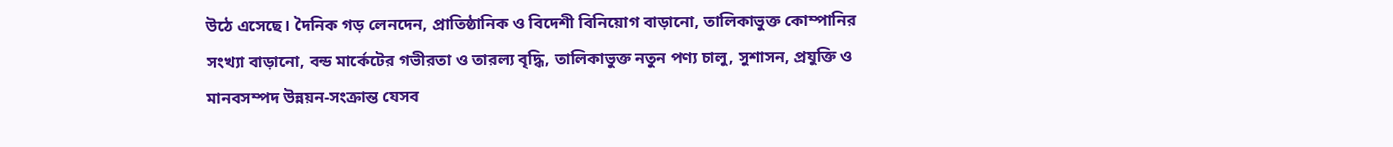উঠে এসেছে। দৈনিক গড় লেনদেন, প্রাতিষ্ঠানিক ও বিদেশী বিনিয়োগ বাড়ানো, তালিকাভুক্ত কোম্পানির সংখ্যা বাড়ানো, বন্ড মার্কেটের গভীরতা ও তারল্য বৃদ্ধি, তালিকাভুক্ত নতুন পণ্য চালু, সুশাসন, প্রযুক্তি ও মানবসম্পদ উন্নয়ন-সংক্রান্ত যেসব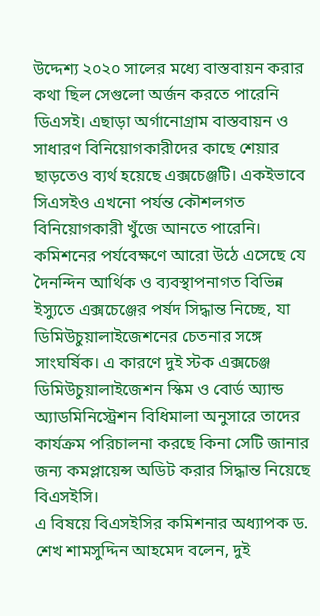উদ্দেশ্য ২০২০ সালের মধ্যে বাস্তবায়ন করার কথা ছিল সেগুলো অর্জন করতে পারেনি ডিএসই। এছাড়া অর্গানোগ্রাম বাস্তবায়ন ও সাধারণ বিনিয়োগকারীদের কাছে শেয়ার ছাড়তেও ব্যর্থ হয়েছে এক্সচেঞ্জটি। একইভাবে সিএসইও এখনো পর্যন্ত কৌশলগত বিনিয়োগকারী খুঁজে আনতে পারেনি।
কমিশনের পর্যবেক্ষণে আরো উঠে এসেছে যে দৈনন্দিন আর্থিক ও ব্যবস্থাপনাগত বিভিন্ন ইস্যুতে এক্সচেঞ্জের পর্ষদ সিদ্ধান্ত নিচ্ছে, যা ডিমিউচুয়ালাইজেশনের চেতনার সঙ্গে সাংঘর্ষিক। এ কারণে দুই স্টক এক্সচেঞ্জ ডিমিউচুয়ালাইজেশন স্কিম ও বোর্ড অ্যান্ড অ্যাডমিনিস্ট্রেশন বিধিমালা অনুসারে তাদের কার্যক্রম পরিচালনা করছে কিনা সেটি জানার জন্য কমপ্লায়েন্স অডিট করার সিদ্ধান্ত নিয়েছে বিএসইসি।
এ বিষয়ে বিএসইসির কমিশনার অধ্যাপক ড. শেখ শামসুদ্দিন আহমেদ বলেন, দুই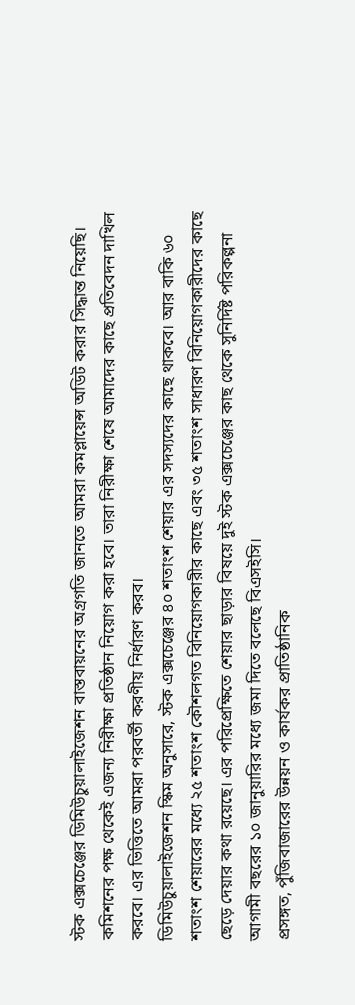স্টক এক্সচেঞ্জের ডিমিউচুয়ালাইজেশন বাস্তবায়নের অগ্রগতি জানতে আমরা কমপ্লায়েন্স অডিট করার সিদ্ধান্ত নিয়েছি। কমিশনের পক্ষ থেকেই এজন্য নিরীক্ষা প্রতিষ্ঠান নিয়োগ করা হবে। তারা নিরীক্ষা শেষে আমাদের কাছে প্রতিবেদন দাখিল করবে। এর ভিত্তিতে আমরা পরবর্তী করণীয় নির্ধারণ করব।
ডিমিউচুয়ালাইজেশন স্কিম অনুসারে, স্টক এক্সচেঞ্জের ৪০ শতাংশ শেয়ার এর সদস্যদের কাছে থাকবে। আর বাকি ৬০ শতাংশ শেয়ারের মধ্যে ২৫ শতাংশ কৌশলগত বিনিয়োগকারীর কাছে এবং ৩৫ শতাংশ সাধারণ বিনিয়োগকারীদের কাছে ছেড়ে দেয়ার কথা রয়েছে। এর পরিপ্রেক্ষিতে শেয়ার ছাড়ার বিষয়ে দুই স্টক এক্সচেঞ্জের কাছ থেকে সুনির্দিষ্ট পরিকল্পনা আগামী বছরের ১০ জানুয়ারির মধ্যে জমা দিতে বলেছে বিএসইসি।
প্রসঙ্গত, পুঁজিবাজারের উন্নয়ন ও কার্যকর প্রাতিষ্ঠানিক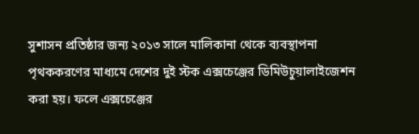সুশাসন প্রতিষ্ঠার জন্য ২০১৩ সালে মালিকানা থেকে ব্যবস্থাপনা পৃথককরণের মাধ্যমে দেশের দুই স্টক এক্সচেঞ্জের ডিমিউচুয়ালাইজেশন করা হয়। ফলে এক্সচেঞ্জের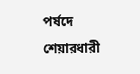পর্ষদে শেয়ারধারী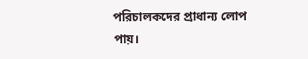পরিচালকদের প্রাধান্য লোপ পায়।